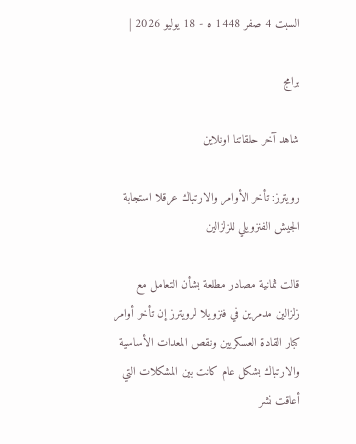السبت 4 صفر 1448 ه - 18 يوليو 2026 |

برامج

شاهد آخر حلقاتنا اونلاين

رويترز: تأخر الأوامر والارتباك عرقلا استجابة الجيش الفنزويلي للزلزالين

قالت ثمانية مصادر مطلعة بشأن التعامل مع زلزالين مدمرين في فنزويلا لرويترز إن تأخر أوامر كبار القادة العسكريين ونقص المعدات الأساسية والارتباك بشكل عام كانت بين المشكلات التي أعاقت نشر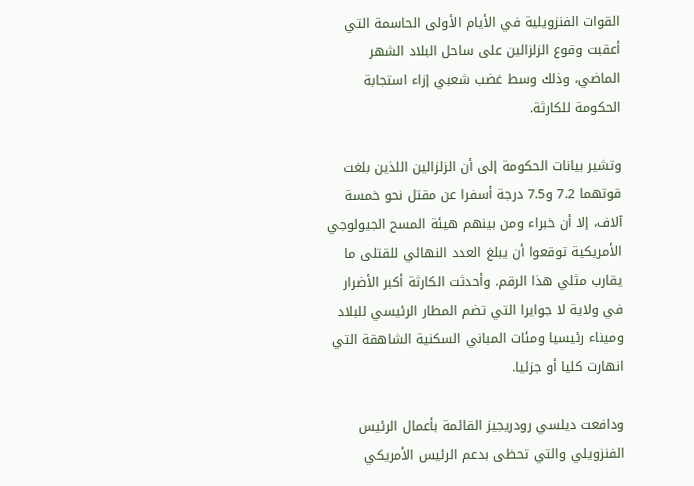القوات الفنزويلية في الأيام الأولى الحاسمة التي أعقبت وقوع الزلزالين على ساحل البلاد الشهر الماضي، وذلك وسط غضب شعبي إزاء استجابة الحكومة للكارثة.

وتشير بيانات الحكومة إلى أن الزلزالين اللذين بلغت قوتهما 7.2 و7.5 درجة أسفرا عن مقتل نحو خمسة آلاف، إلا أن خبراء ومن بينهم هيئة المسح الجيولوجي الأمريكية توقعوا أن يبلغ العدد النهائي للقتلى ما يقارب مثلي هذا الرقم. وأحدثت الكارثة أكبر الأضرار في ولاية لا جوايرا التي تضم المطار الرئيسي للبلاد وميناء رئيسيا ومئات المباني السكنية الشاهقة التي انهارت كليا أو جزئيا.

ودافعت ديلسي رودريجيز القائمة بأعمال الرئيس الفنزويلي والتي تحظى بدعم الرئيس الأمريكي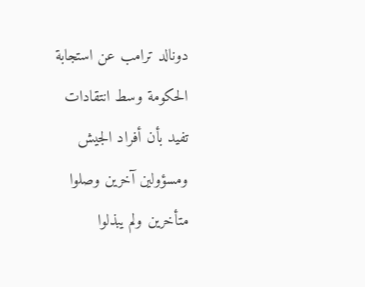دونالد ترامب عن استجابة الحكومة وسط انتقادات تفيد بأن أفراد الجيش ومسؤولين آخرين وصلوا متأخرين ولم يبذلوا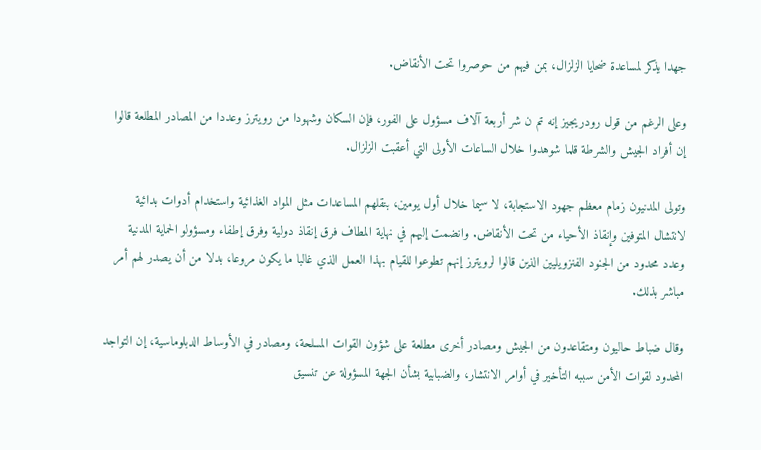جهدا يذكر لمساعدة ضحايا الزلزال، بمن فيهم من حوصروا تحت الأنقاض.

وعلى الرغم من قول رودريجيز إنه تم ن شر أربعة آلاف مسؤول على الفور، فإن السكان وشهودا من رويترز وعددا من المصادر المطلعة قالوا إن أفراد الجيش والشرطة قلما شوهدوا خلال الساعات الأولى التي أعقبت الزلزال.

وتولى المدنيون زمام معظم جهود الاستجابة، لا سيما خلال أول يومين، بنقلهم المساعدات مثل المواد الغذائية واستخدام أدوات بدائية لانتشال المتوفين وإنقاذ الأحياء من تحت الأنقاض. وانضمت إليهم في نهاية المطاف فرق إنقاذ دولية وفرق إطفاء ومسؤولو الحماية المدنية وعدد محدود من الجنود الفنزويليين الذين قالوا لرويترز إنهم تطوعوا للقيام بهذا العمل الذي غالبا ما يكون مروعا، بدلا من أن يصدر لهم أمر مباشر بذلك.

وقال ضباط حاليون ومتقاعدون من الجيش ومصادر أخرى مطلعة على شؤون القوات المسلحة، ومصادر في الأوساط الدبلوماسية، إن التواجد المحدود لقوات الأمن سببه التأخير في أوامر الانتشار، والضبابية بشأن الجهة المسؤولة عن تنسيق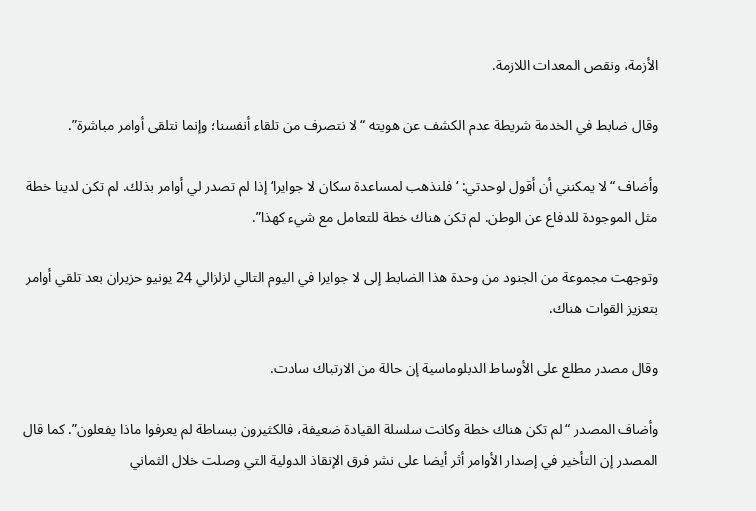الأزمة، ونقص المعدات اللازمة.

وقال ضابط في الخدمة شريطة عدم الكشف عن هويته “لا نتصرف من تلقاء أنفسنا؛ وإنما نتلقى أوامر مباشرة”.

وأضاف “لا يمكنني أن أقول لوحدتي: ‘فلنذهب لمساعدة سكان لا جوايرا‘ إذا لم تصدر لي أوامر بذلك. لم تكن لدينا خطة مثل الموجودة للدفاع عن الوطن. لم تكن هناك خطة للتعامل مع شيء كهذا”.

وتوجهت مجموعة من الجنود من وحدة هذا الضابط إلى لا جوايرا في اليوم التالي لزلزالي 24 يونيو حزيران بعد تلقي أوامر بتعزيز القوات هناك.

وقال مصدر مطلع على الأوساط الدبلوماسية إن حالة من الارتباك سادت.

وأضاف المصدر “لم تكن هناك خطة وكانت سلسلة القيادة ضعيفة، فالكثيرون ببساطة لم يعرفوا ماذا يفعلون”. كما قال المصدر إن التأخير في إصدار الأوامر أثر أيضا على نشر فرق الإنقاذ الدولية التي وصلت خلال الثماني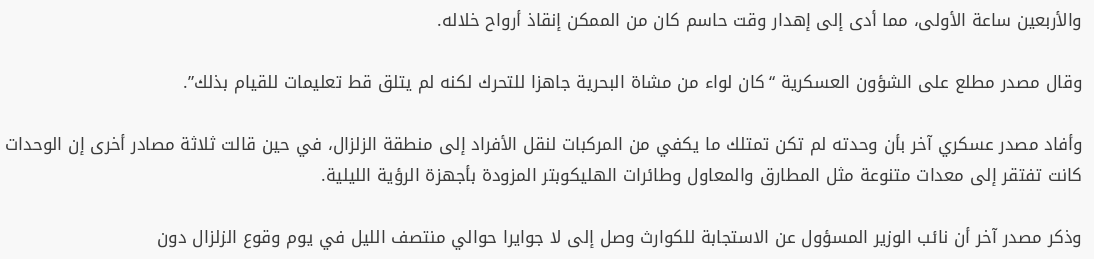والأربعين ساعة الأولى، مما أدى إلى إهدار وقت حاسم كان من الممكن إنقاذ أرواح خلاله.

وقال مصدر مطلع على الشؤون العسكرية “كان لواء من مشاة البحرية جاهزا للتحرك لكنه لم يتلق قط تعليمات للقيام بذلك”.

وأفاد مصدر عسكري آخر بأن وحدته لم تكن تمتلك ما يكفي من المركبات لنقل الأفراد إلى منطقة الزلزال، في حين قالت ثلاثة مصادر أخرى إن الوحدات كانت تفتقر إلى معدات متنوعة مثل المطارق والمعاول وطائرات الهليكوبتر المزودة بأجهزة الرؤية الليلية.

وذكر مصدر آخر أن نائب الوزير المسؤول عن الاستجابة للكوارث وصل إلى لا جوايرا حوالي منتصف الليل في يوم وقوع الزلزال دون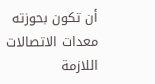أن تكون بحوزته معدات الاتصالات اللازمة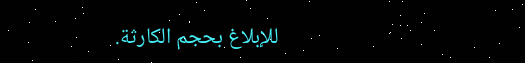للإبلاغ بحجم الكارثة.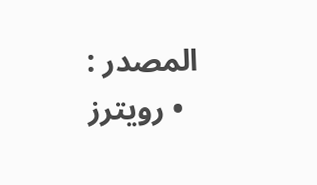المصدر :
  • رويترز